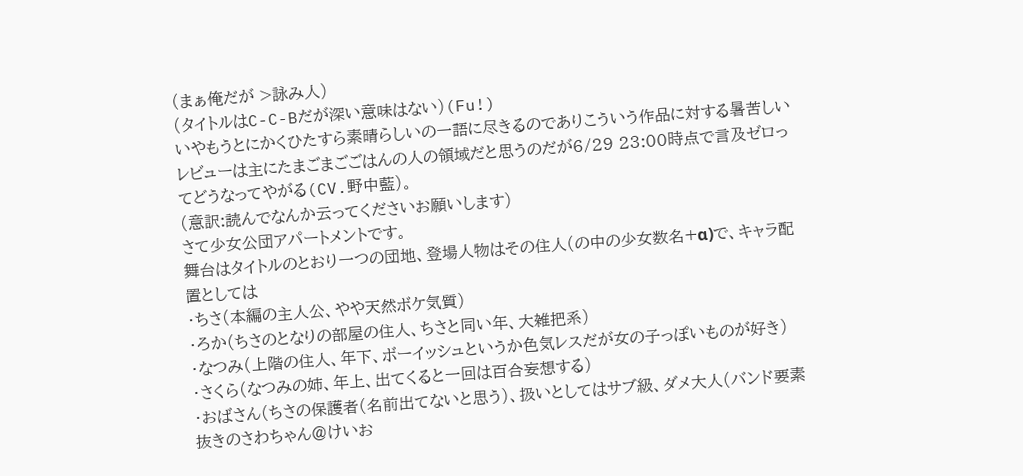(まぁ俺だが >詠み人)
(タイトルはC-C-Bだが深い意味はない)(Fu!)
いやもうとにかくひたすら素晴らしいの一語に尽きるのでありこういう作品に対する暑苦しいレビューは主にたまごまごごはんの人の領域だと思うのだが6/29 23:00時点で言及ゼロってどうなってやがる(CV.野中藍)。
(意訳:読んでなんか云ってくださいお願いします)
さて少女公団アパートメントです。
舞台はタイトルのとおり一つの団地、登場人物はその住人(の中の少女数名+α)で、キャラ配置としては
・ちさ(本編の主人公、やや天然ボケ気質)
・ろか(ちさのとなりの部屋の住人、ちさと同い年、大雑把系)
・なつみ(上階の住人、年下、ボーイッシュというか色気レスだが女の子っぽいものが好き)
・さくら(なつみの姉、年上、出てくると一回は百合妄想する)
・おばさん(ちさの保護者(名前出てないと思う)、扱いとしてはサブ級、ダメ大人(バンド要素抜きのさわちゃん@けいお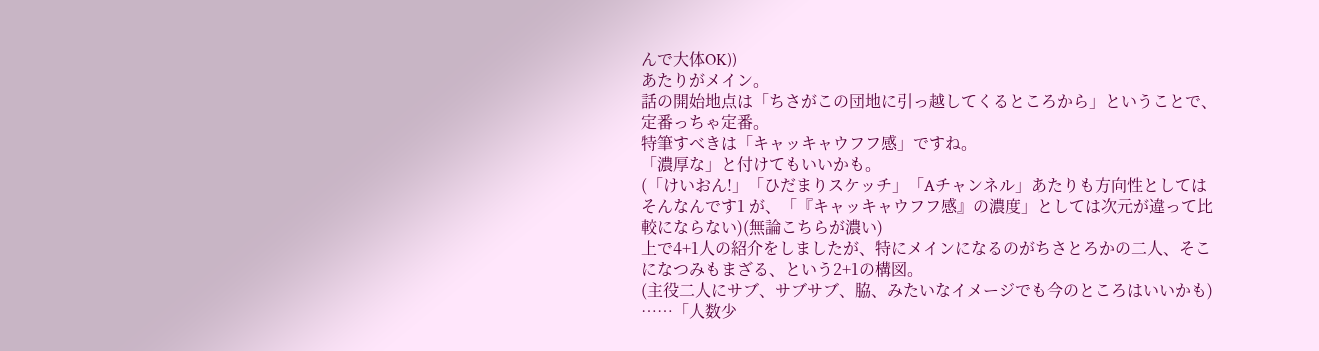んで大体OK))
あたりがメイン。
話の開始地点は「ちさがこの団地に引っ越してくるところから」ということで、定番っちゃ定番。
特筆すべきは「キャッキャウフフ感」ですね。
「濃厚な」と付けてもいいかも。
(「けいおん!」「ひだまりスケッチ」「Aチャンネル」あたりも方向性としてはそんなんです1 が、「『キャッキャウフフ感』の濃度」としては次元が違って比較にならない)(無論こちらが濃い)
上で4+1人の紹介をしましたが、特にメインになるのがちさとろかの二人、そこになつみもまざる、という2+1の構図。
(主役二人にサブ、サブサブ、脇、みたいなイメージでも今のところはいいかも)
……「人数少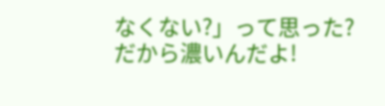なくない?」って思った?
だから濃いんだよ!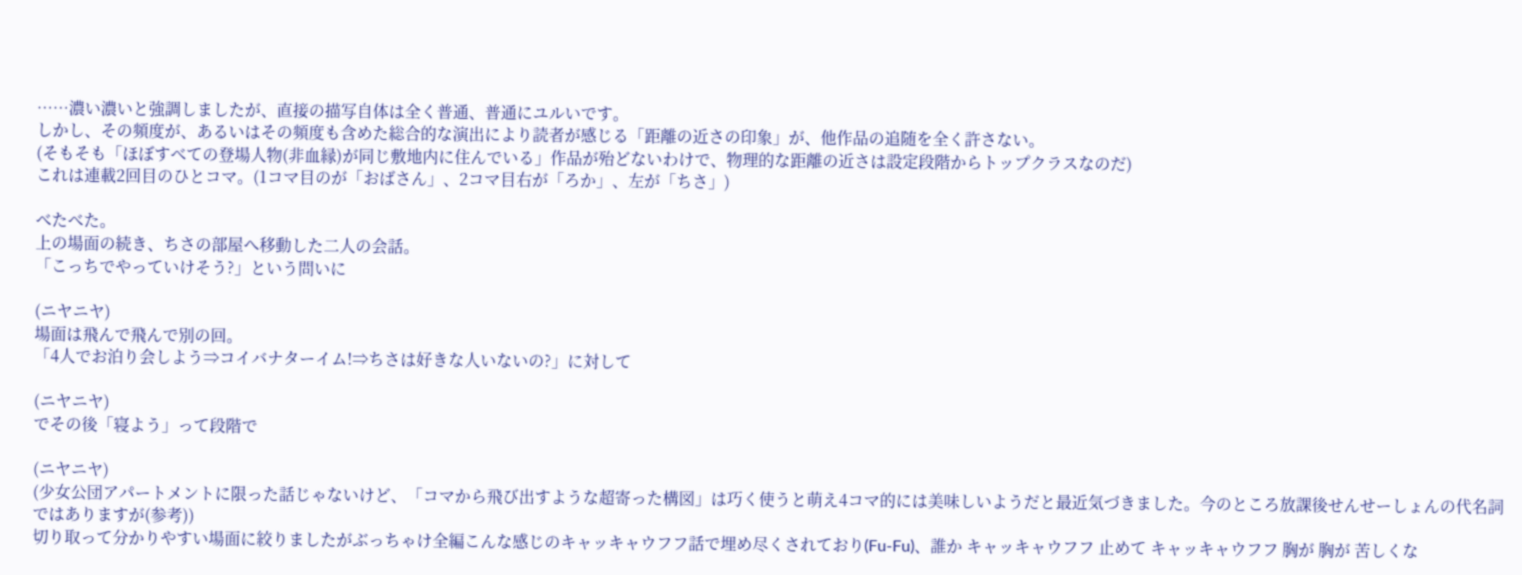……濃い濃いと強調しましたが、直接の描写自体は全く普通、普通にユルいです。
しかし、その頻度が、あるいはその頻度も含めた総合的な演出により読者が感じる「距離の近さの印象」が、他作品の追随を全く許さない。
(そもそも「ほぼすべての登場人物(非血縁)が同じ敷地内に住んでいる」作品が殆どないわけで、物理的な距離の近さは設定段階からトップクラスなのだ)
これは連載2回目のひとコマ。(1コマ目のが「おばさん」、2コマ目右が「ろか」、左が「ちさ」)

べたべた。
上の場面の続き、ちさの部屋へ移動した二人の会話。
「こっちでやっていけそう?」という問いに

(ニヤニヤ)
場面は飛んで飛んで別の回。
「4人でお泊り会しよう⇒コイバナターイム!⇒ちさは好きな人いないの?」に対して

(ニヤニヤ)
でその後「寝よう」って段階で

(ニヤニヤ)
(少女公団アパートメントに限った話じゃないけど、「コマから飛び出すような超寄った構図」は巧く使うと萌え4コマ的には美味しいようだと最近気づきました。今のところ放課後せんせーしょんの代名詞ではありますが(参考))
切り取って分かりやすい場面に絞りましたがぶっちゃけ全編こんな感じのキャッキャウフフ話で埋め尽くされており(Fu-Fu)、誰か キャッキャウフフ 止めて キャッキャウフフ 胸が 胸が 苦しくな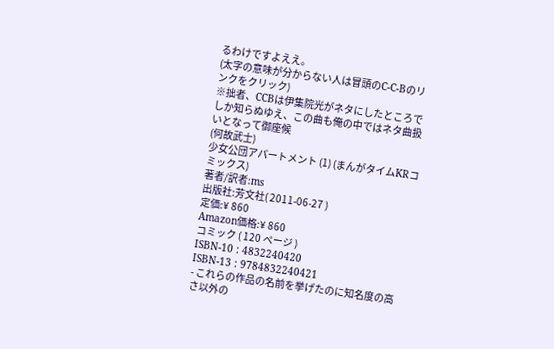るわけですよええ。
(太字の意味が分からない人は冒頭のC-C-Bのリンクをクリック)
※拙者、CCBは伊集院光がネタにしたところでしか知らぬゆえ、この曲も俺の中ではネタ曲扱いとなって御座候
(何故武士)
少女公団アパートメント (1) (まんがタイムKRコミックス)
著者/訳者:ms
出版社:芳文社( 2011-06-27 )
定価:¥ 860
Amazon価格:¥ 860
コミック ( 120 ページ )
ISBN-10 : 4832240420
ISBN-13 : 9784832240421
- これらの作品の名前を挙げたのに知名度の高さ以外の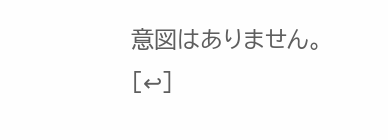意図はありません。 [↩]